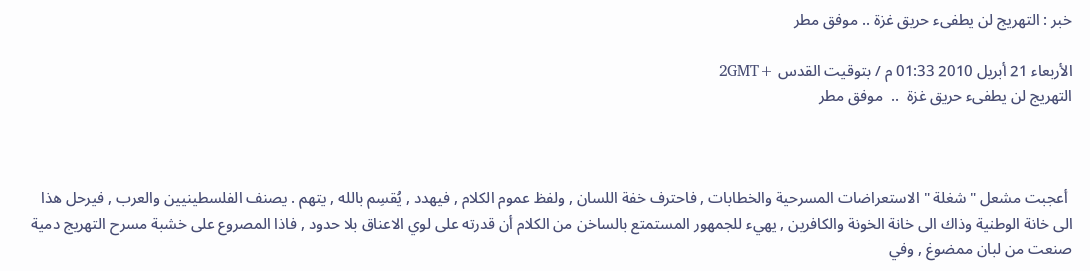خبر : التهريج لن يطفىء حريق غزة .. موفق مطر

الأربعاء 21 أبريل 2010 01:33 م / بتوقيت القدس +2GMT
التهريج لن يطفىء حريق غزة  ..  موفق مطر



 أعجبت مشعل " شغلة " الاستعراضات المسرحية والخطابات , فاحترف خفة اللسان , ولفظ عموم الكلام , فيهدد , يُقسِم بالله , يتهم . يصنف الفلسطينيين والعرب , فيرحل هذا الى خانة الوطنية وذاك الى خانة الخونة والكافرين , يهيء للجمهور المستمتع بالساخن من الكلام أن قدرته على لوي الاعناق بلا حدود , فاذا المصروع على خشبة مسرح التهريج دمية صنعت من لبان ممضوغ , وفي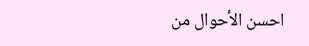احسن الأحوال من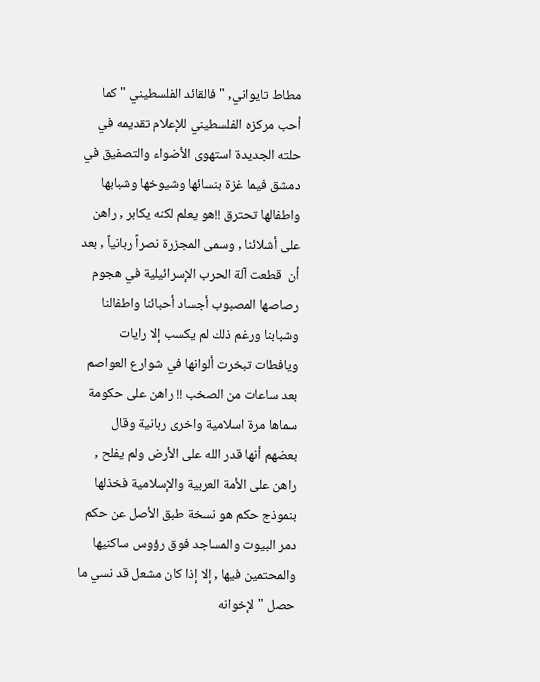مطاط تايواني, " فالقائد الفلسطيني " كما أحب مركزه الفلسطيني للإعلام تقديمه في حلته الجديدة استهوى الأضواء والتصفيق في دمشق فيما غزة بنسائها وشيوخها وشبابها واطفالها تحترق !!هو يعلم لكنه يكابر , راهن على أشلائنا , وسمى المجزرة نصراً ربانياً , بعد أن  قطعت آلة الحرب الإسرائيلية في هجوم رصاصها المصبوب أجساد أحبائنا واطفالنا وشبابنا ورغم ذلك لم يكسب إلا رايات ويافطات تبخرت ألوانها في شوارع العواصم بعد ساعات من الصخب !! راهن على حكومة سماها مرة اسلامية واخرى ربانية وقال بعضهم أنها قدر الله على الأرض ولم يفلح , راهن على الأمة العربية والإسلامية فخذلها بنموذج حكم هو نسخة طبق الأصل عن حكم دمر البيوت والمساجد فوق رؤوس ساكنيها والمحتمين فيها , إلا إذا كان مشعل قد نسي ما حصل "لإخوانه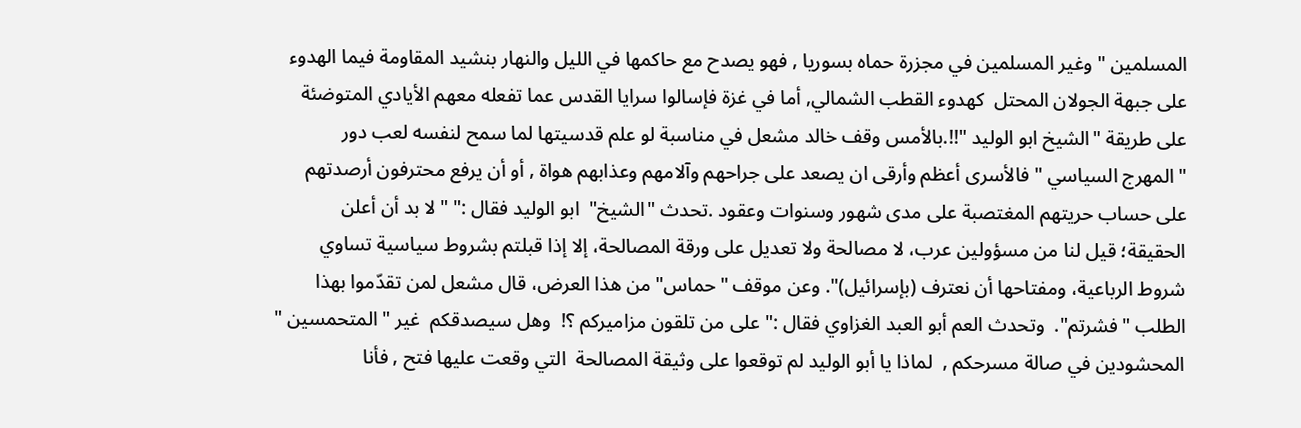المسلمين " وغير المسلمين في مجزرة حماه بسوريا , فهو يصدح مع حاكمها في الليل والنهار بنشيد المقاومة فيما الهدوء على جبهة الجولان المحتل  كهدوء القطب الشمالي, أما في غزة فإسالوا سرايا القدس عما تفعله معهم الأيادي المتوضئة على طريقة "الشيخ ابو الوليد "!!.بالأمس وقف خالد مشعل في مناسبة لو علم قدسيتها لما سمح لنفسه لعب دور "المهرج السياسي " فالأسرى أعظم وأرقى ان يصعد على جراحهم وآلامهم وعذابهم هواة , أو أن يرفع محترفون أرصدتهم على حساب حريتهم المغتصبة على مدى شهور وسنوات وعقود .تحدث "الشيخ"  ابو الوليد فقال :" "لا بد أن أعلن الحقيقة؛ قيل لنا من مسؤولين عرب، لا مصالحة ولا تعديل على ورقة المصالحة، إلا إذا قبلتم بشروط سياسية تساوي شروط الرباعية، ومفتاحها أن نعترف (بإسرائيل)". وعن موقف "حماس" من هذا العرض، قال مشعل لمن تقدّموا بهذا الطلب "فشرتم".  وتحدث العم أبو العبد الغزاوي فقال :" على من تلقون مزاميركم ؟!  وهل سيصدقكم  غير " المتحمسين " المحشودين في صالة مسرحكم ,  لماذا يا أبو الوليد لم توقعوا على وثيقة المصالحة  التي وقعت عليها فتح , فأنا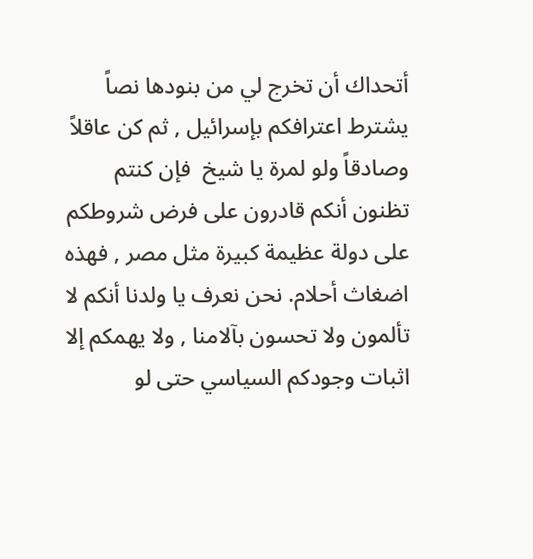أتحداك أن تخرج لي من بنودها نصاً يشترط اعترافكم بإسرائيل , ثم كن عاقلاً وصادقاً ولو لمرة يا شيخ  فإن كنتم  تظنون أنكم قادرون على فرض شروطكم على دولة عظيمة كبيرة مثل مصر , فهذه اضغاث أحلام. نحن نعرف يا ولدنا أنكم لا تألمون ولا تحسون بآلامنا , ولا يهمكم إلا اثبات وجودكم السياسي حتى لو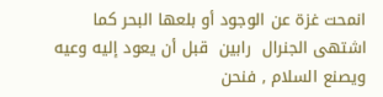انمحت غزة عن الوجود أو بلعها البحر كما اشتهى الجنرال  رابين  قبل أن يعود إليه وعيه ويصنع السلام , فنحن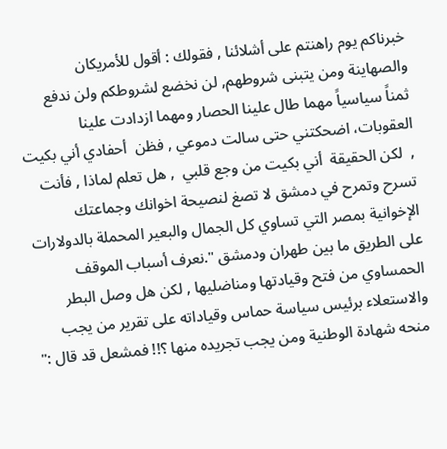خبرناكم يوم راهنتم على أشلائنا , فقولك : أقول للأمريكان والصهاينة ومن يتبنى شروطهم, لن نخضع لشروطكم ولن ندفع ثمناً سياسياً مهما طال علينا الحصار ومهما ازدادت علينا العقوبات، اضحكتني حتى سالت دموعي , فظن  أحفادي أني بكيت ,  لكن الحقيقة  أني بكيت من وجع قلبي  , هل تعلم لماذا , فأنت تسرح وتمرح في دمشق لا تصغ لنصيحة اخوانك وجماعتك الإخوانية بمصر التي تساوي كل الجمال والبعير المحملة بالدولارات على الطريق ما بين طهران ودمشق ".نعرف أسباب الموقف الحمساوي من فتح وقيادتها ومناضليها , لكن هل وصل البطر والاستعلاء برئيس سياسة حماس وقياداته على تقرير من يجب منحه شهادة الوطنية ومن يجب تجريده منها ؟!! فمشعل قد قال :"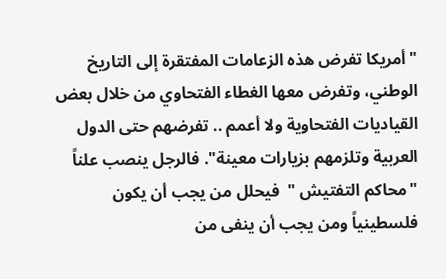"أمريكا تفرض هذه الزعامات المفتقرة إلى التاريخ الوطني، وتفرض معها الغطاء الفتحاوي من خلال بعض القياديات الفتحاوية ولا أعمم .. تفرضهم حتى الدول العربية وتلزمهم بزيارات معينة". فالرجل ينصب علناً "محاكم التفتيش "  فيحلل من يجب أن يكون فلسطينياً ومن يجب أن ينفى من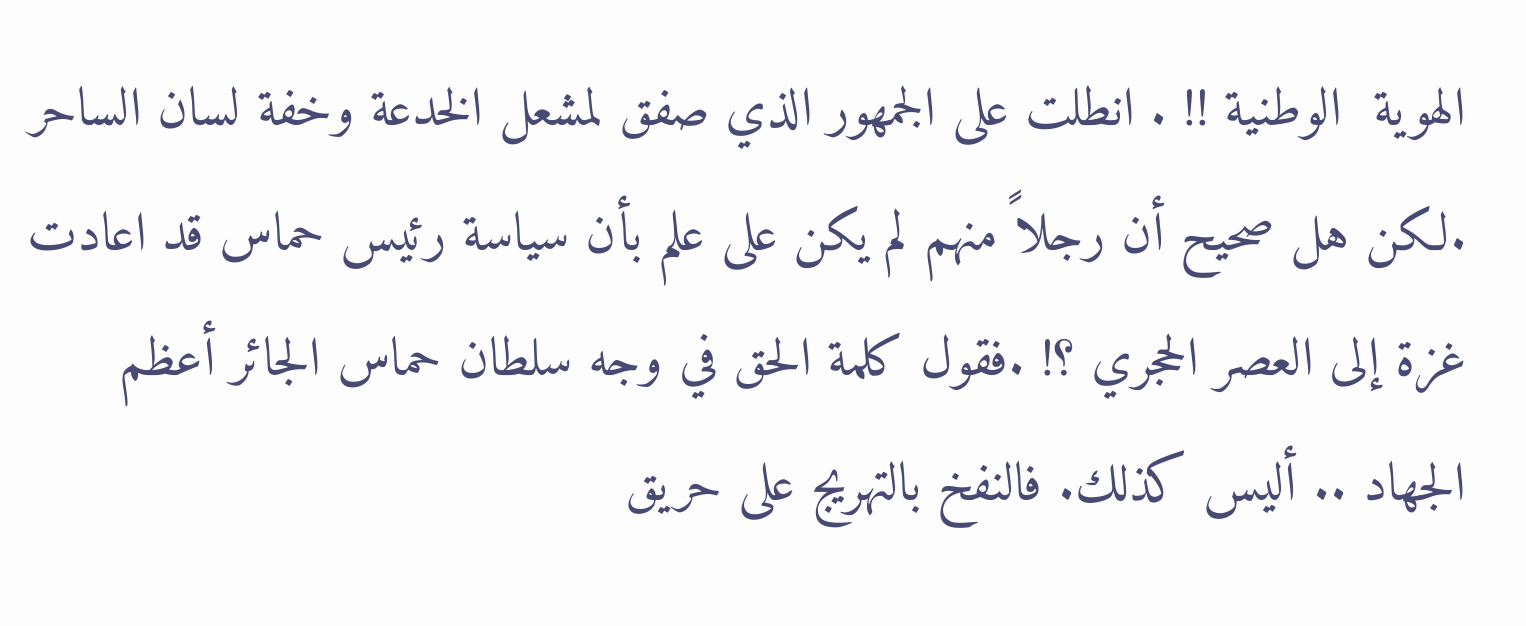الهوية  الوطنية !! . انطلت على الجمهور الذي صفق لمشعل الخدعة وخفة لسان الساحر .لكن هل صحيح أن رجلاً منهم لم يكن على علم بأن سياسة رئيس حماس قد اعادت غزة إلى العصر الحجري ؟! .فقول كلمة الحق في وجه سلطان حماس الجائر أعظم الجهاد .. أليس كذلك. فالنفخ بالتهريج على حريق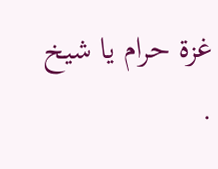غزة حرام يا شيخ .